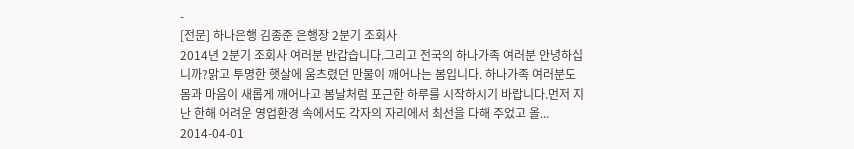-
[전문] 하나은행 김종준 은행장 2분기 조회사
2014년 2분기 조회사 여러분 반갑습니다.그리고 전국의 하나가족 여러분 안녕하십니까?맑고 투명한 햇살에 움츠렸던 만물이 깨어나는 봄입니다. 하나가족 여러분도 몸과 마음이 새롭게 깨어나고 봄날처럼 포근한 하루를 시작하시기 바랍니다.먼저 지난 한해 어려운 영업환경 속에서도 각자의 자리에서 최선을 다해 주었고 올...
2014-04-01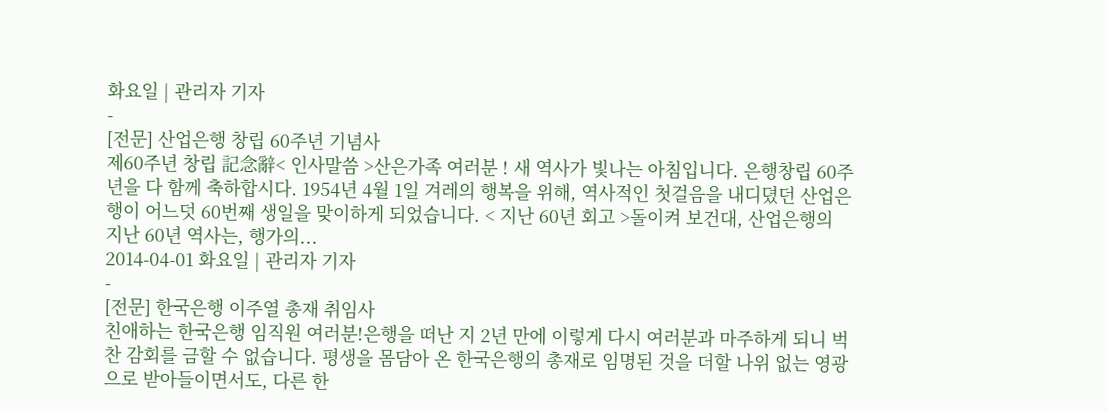화요일 | 관리자 기자
-
[전문] 산업은행 창립 60주년 기념사
제60주년 창립 記念辭< 인사말씀 >산은가족 여러분 ! 새 역사가 빛나는 아침입니다. 은행창립 60주년을 다 함께 축하합시다. 1954년 4월 1일 겨레의 행복을 위해, 역사적인 첫걸음을 내디뎠던 산업은행이 어느덧 60번째 생일을 맞이하게 되었습니다. < 지난 60년 회고 >돌이켜 보건대, 산업은행의 지난 60년 역사는, 행가의...
2014-04-01 화요일 | 관리자 기자
-
[전문] 한국은행 이주열 총재 취임사
친애하는 한국은행 임직원 여러분!은행을 떠난 지 2년 만에 이렇게 다시 여러분과 마주하게 되니 벅찬 감회를 금할 수 없습니다. 평생을 몸담아 온 한국은행의 총재로 임명된 것을 더할 나위 없는 영광으로 받아들이면서도, 다른 한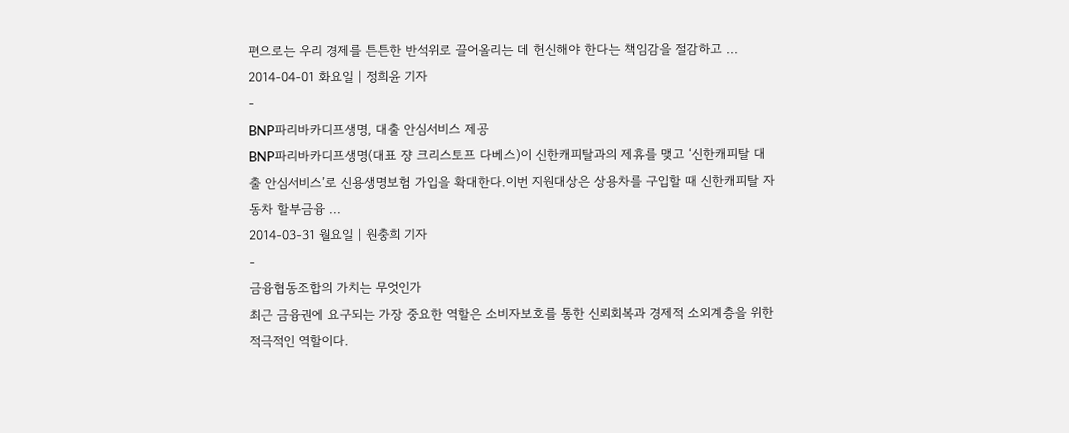편으로는 우리 경제를 튼튼한 반석위로 끌어올리는 데 헌신해야 한다는 책임감을 절감하고 ...
2014-04-01 화요일 | 정희윤 기자
-
BNP파리바카디프생명, 대출 안심서비스 제공
BNP파리바카디프생명(대표 쟝 크리스토프 다베스)이 신한캐피탈과의 제휴를 맺고 ‘신한캐피탈 대출 안심서비스’로 신용생명보험 가입을 확대한다.이번 지원대상은 상용차를 구입할 때 신한캐피탈 자동차 할부금융 ...
2014-03-31 월요일 | 원충희 기자
-
금융협동조합의 가치는 무엇인가
최근 금융권에 요구되는 가장 중요한 역할은 소비자보호를 통한 신뢰회복과 경제적 소외계층을 위한 적극적인 역할이다.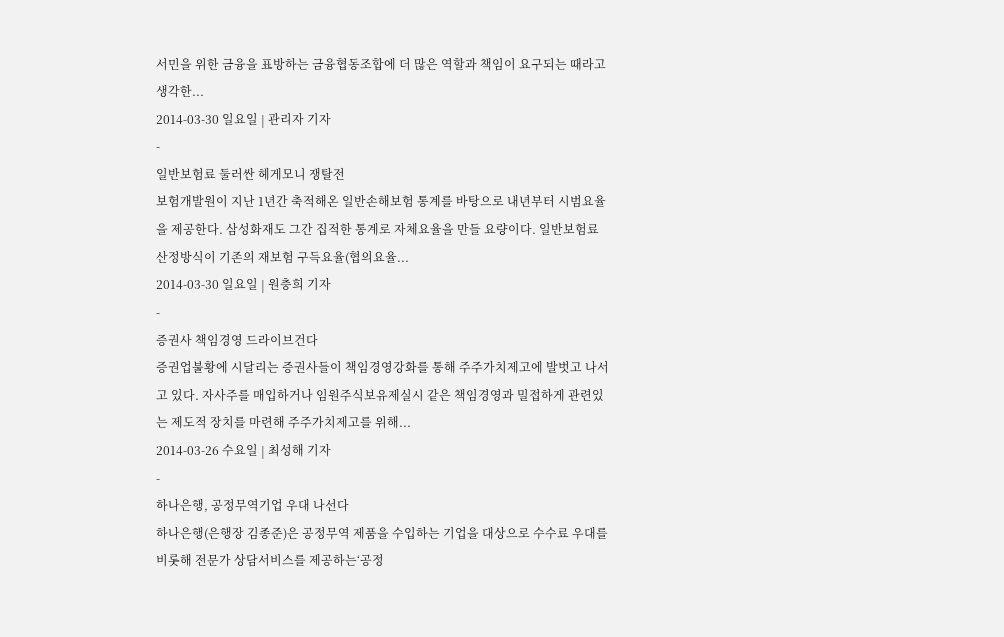서민을 위한 금융을 표방하는 금융협동조합에 더 많은 역할과 책임이 요구되는 때라고 생각한...
2014-03-30 일요일 | 관리자 기자
-
일반보험료 둘러싼 헤게모니 쟁탈전
보험개발원이 지난 1년간 축적해온 일반손해보험 통계를 바탕으로 내년부터 시범요율을 제공한다. 삼성화재도 그간 집적한 통계로 자체요율을 만들 요량이다. 일반보험료 산정방식이 기존의 재보험 구득요율(협의요율...
2014-03-30 일요일 | 원충희 기자
-
증권사 책임경영 드라이브건다
증권업불황에 시달리는 증권사들이 책임경영강화를 통해 주주가치제고에 발벗고 나서고 있다. 자사주를 매입하거나 임원주식보유제실시 같은 책임경영과 밀접하게 관련있는 제도적 장치를 마련해 주주가치제고를 위해...
2014-03-26 수요일 | 최성해 기자
-
하나은행, 공정무역기업 우대 나선다
하나은행(은행장 김종준)은 공정무역 제품을 수입하는 기업을 대상으로 수수료 우대를 비롯해 전문가 상담서비스를 제공하는‘공정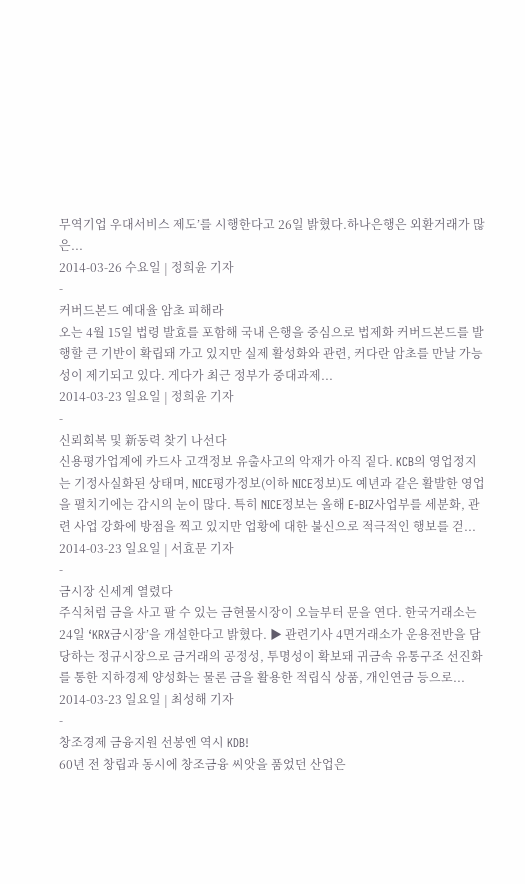무역기업 우대서비스 제도’를 시행한다고 26일 밝혔다.하나은행은 외환거래가 많은...
2014-03-26 수요일 | 정희윤 기자
-
커버드본드 예대율 암초 피해라
오는 4월 15일 법령 발효를 포함해 국내 은행을 중심으로 법제화 커버드본드를 발행할 큰 기반이 확립돼 가고 있지만 실제 활성화와 관련, 커다란 암초를 만날 가능성이 제기되고 있다. 게다가 최근 정부가 중대과제...
2014-03-23 일요일 | 정희윤 기자
-
신뢰회복 및 新동력 찾기 나선다
신용평가업계에 카드사 고객정보 유출사고의 악재가 아직 짙다. KCB의 영업정지는 기정사실화된 상태며, NICE평가정보(이하 NICE정보)도 예년과 같은 활발한 영업을 펼치기에는 감시의 눈이 많다. 특히 NICE정보는 올해 E-BIZ사업부를 세분화, 관련 사업 강화에 방점을 찍고 있지만 업황에 대한 불신으로 적극적인 행보를 걷...
2014-03-23 일요일 | 서효문 기자
-
금시장 신세계 열렸다
주식처럼 금을 사고 팔 수 있는 금현물시장이 오늘부터 문을 연다. 한국거래소는 24일 ‘KRX금시장’을 개설한다고 밝혔다. ▶ 관련기사 4면거래소가 운용전반을 담당하는 정규시장으로 금거래의 공정성, 투명성이 확보돼 귀금속 유통구조 선진화를 통한 지하경제 양성화는 물론 금을 활용한 적립식 상품, 개인연금 등으로...
2014-03-23 일요일 | 최성해 기자
-
창조경제 금융지원 선봉엔 역시 KDB!
60년 전 창립과 동시에 창조금융 씨앗을 품었던 산업은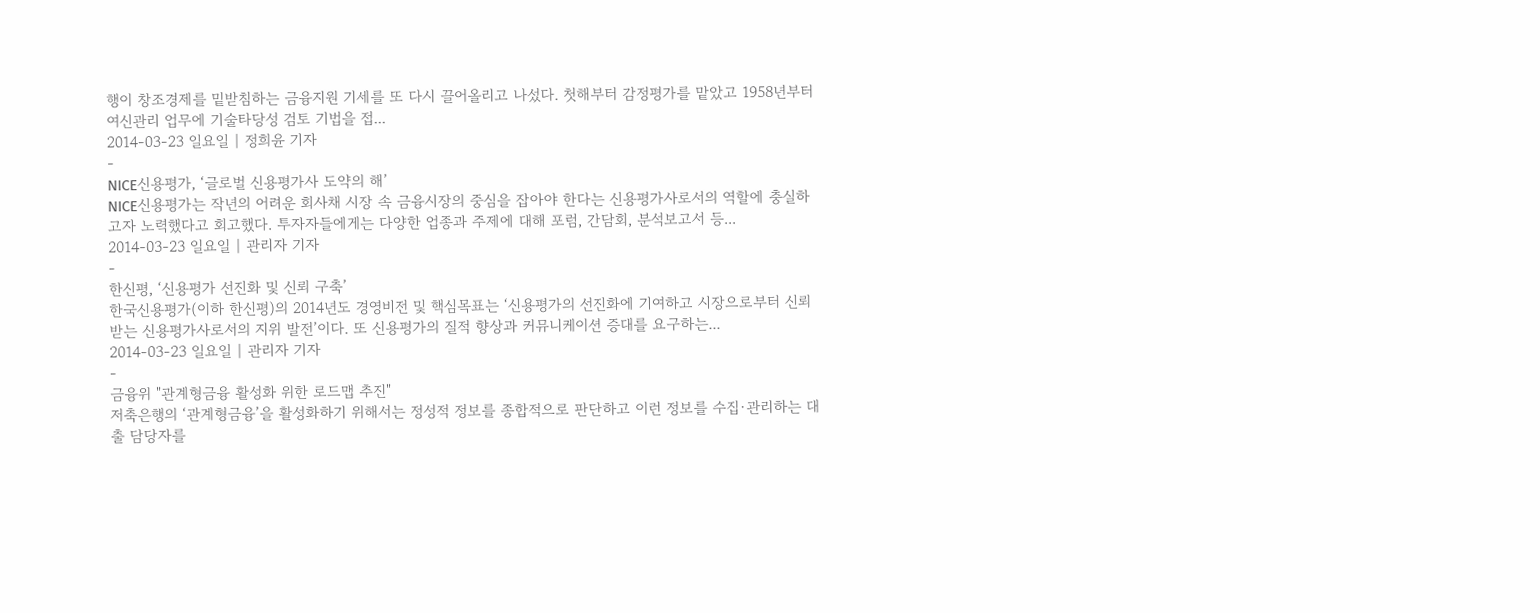행이 창조경제를 밑받침하는 금융지원 기세를 또 다시 끌어올리고 나섰다. 첫해부터 감정평가를 맡았고 1958년부터 여신관리 업무에 기술타당성 검토 기법을 접...
2014-03-23 일요일 | 정희윤 기자
-
NICE신용평가, ‘글로벌 신용평가사 도약의 해’
NICE신용평가는 작년의 어려운 회사채 시장 속 금융시장의 중심을 잡아야 한다는 신용평가사로서의 역할에 충실하고자 노력했다고 회고했다. 투자자들에게는 다양한 업종과 주제에 대해 포럼, 간담회, 분석보고서 등...
2014-03-23 일요일 | 관리자 기자
-
한신평, ‘신용평가 선진화 및 신뢰 구축’
한국신용평가(이하 한신평)의 2014년도 경영비전 및 핵심목표는 ‘신용평가의 선진화에 기여하고 시장으로부터 신뢰받는 신용평가사로서의 지위 발전’이다. 또 신용평가의 질적 향상과 커뮤니케이션 증대를 요구하는...
2014-03-23 일요일 | 관리자 기자
-
금융위 "관계형금융 활성화 위한 로드맵 추진"
저축은행의 ‘관계형금융’을 활성화하기 위해서는 정성적 정보를 종합적으로 판단하고 이런 정보를 수집·관리하는 대출 담당자를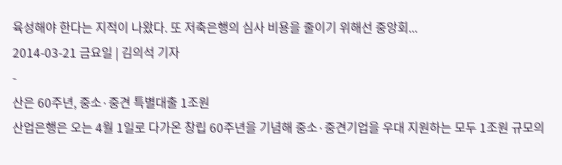육성해야 한다는 지적이 나왔다. 또 저축은행의 심사 비용을 줄이기 위해선 중앙회...
2014-03-21 금요일 | 김의석 기자
-
산은 60주년, 중소·중견 특별대출 1조원
산업은행은 오는 4월 1일로 다가온 창립 60주년을 기념해 중소·중견기업을 우대 지원하는 모두 1조원 규모의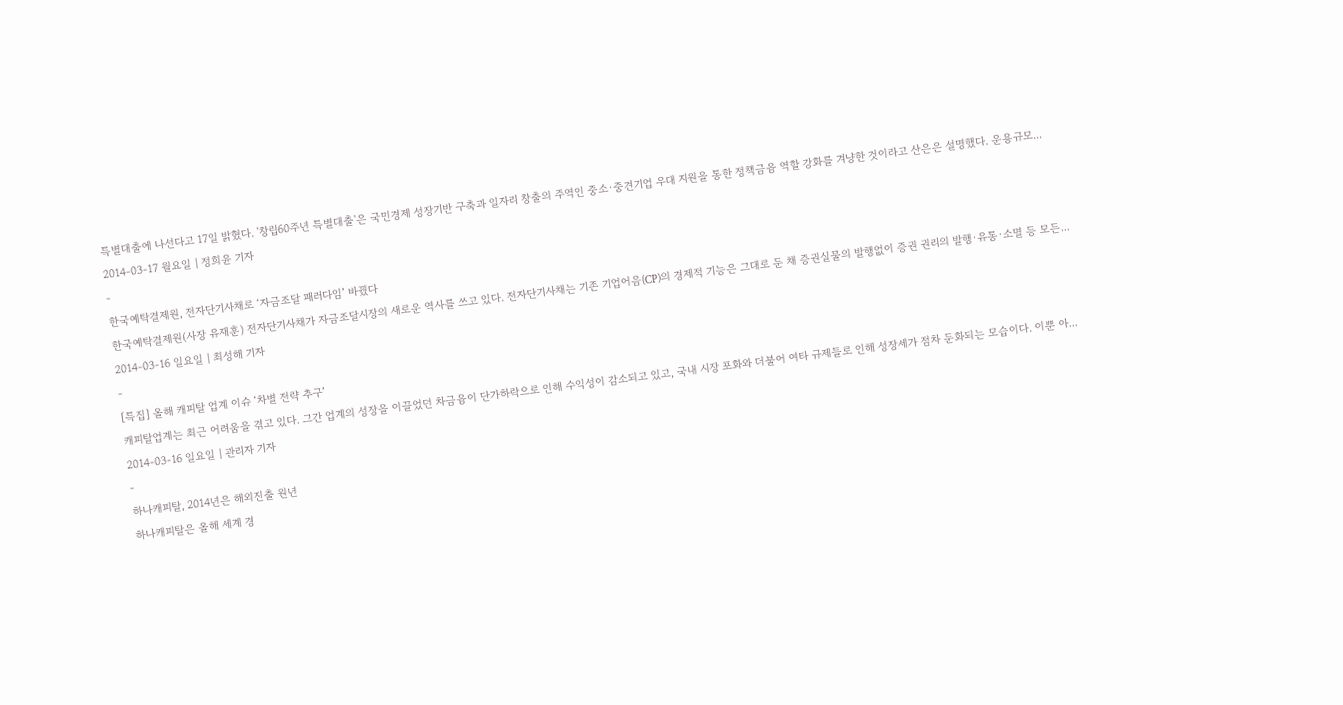특별대출에 나선다고 17일 밝혔다. '창립60주년 특별대출'은 국민경제 성장기반 구축과 일자리 창출의 주역인 중소·중견기업 우대 지원을 통한 정책금융 역할 강화를 겨냥한 것이라고 산은은 설명했다. 운용규모...
2014-03-17 월요일 | 정희윤 기자
-
한국예탁결제원, 전자단기사채로 ‘자금조달 패러다임’ 바꿨다
한국예탁결제원(사장 유재훈) 전자단기사채가 자금조달시장의 새로운 역사를 쓰고 있다. 전자단기사채는 기존 기업어음(CP)의 경제적 기능은 그대로 둔 채 증권실물의 발행없이 증권 권리의 발행·유통·소멸 등 모든...
2014-03-16 일요일 | 최성해 기자
-
[특집] 올해 캐피탈 업계 이슈 ‘차별 전략 추구’
캐피탈업계는 최근 어려움을 겪고 있다. 그간 업계의 성장을 이끌었던 차금융이 단가하락으로 인해 수익성이 감소되고 있고, 국내 시장 포화와 더불어 여타 규제들로 인해 성장세가 점차 둔화되는 모습이다. 이뿐 아...
2014-03-16 일요일 | 관리자 기자
-
하나캐피탈, 2014년은 해외진출 원년
하나캐피탈은 올해 세계 경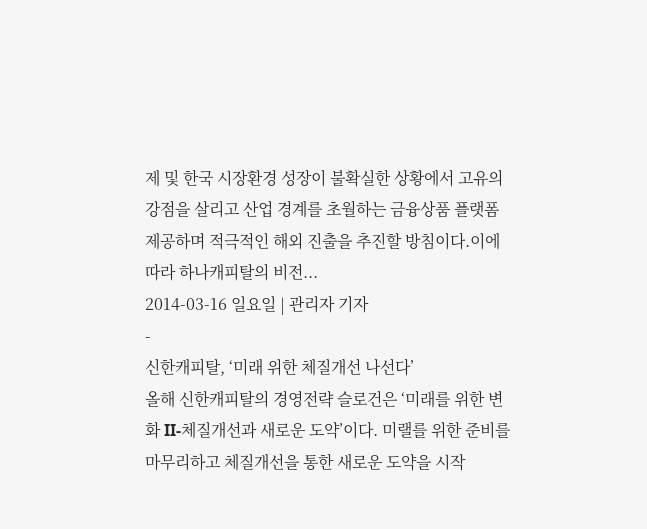제 및 한국 시장환경 성장이 불확실한 상황에서 고유의 강점을 살리고 산업 경계를 초월하는 금융상품 플랫폼 제공하며 적극적인 해외 진출을 추진할 방침이다.이에 따라 하나캐피탈의 비전...
2014-03-16 일요일 | 관리자 기자
-
신한캐피탈, ‘미래 위한 체질개선 나선다’
올해 신한캐피탈의 경영전략 슬로건은 ‘미래를 위한 변화 II-체질개선과 새로운 도약’이다. 미랠를 위한 준비를 마무리하고 체질개선을 통한 새로운 도약을 시작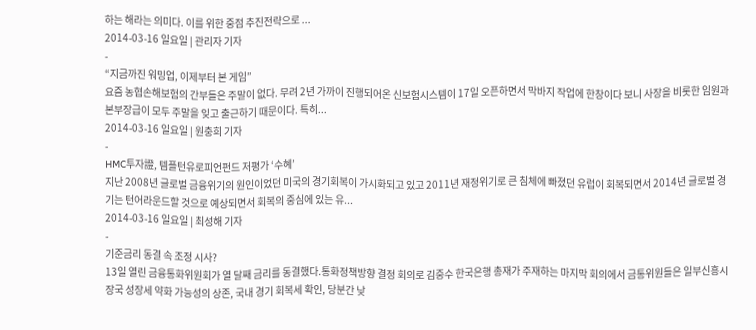하는 해라는 의미다. 이를 위한 중점 추진전략으로 ...
2014-03-16 일요일 | 관리자 기자
-
“지금까진 워밍업, 이제부터 본 게임”
요즘 농협손해보험의 간부들은 주말이 없다. 무려 2년 가까이 진행되어온 신보험시스템이 17일 오픈하면서 막바지 작업에 한창이다 보니 사장을 비롯한 임원과 본부장급이 모두 주말을 잊고 출근하기 때문이다. 특히...
2014-03-16 일요일 | 원충희 기자
-
HMC투자證, 템플턴유로피언펀드 저평가 ‘수혜’
지난 2008년 글로벌 금융위기의 원인이었던 미국의 경기회복이 가시화되고 있고 2011년 재정위기로 큰 침체에 빠졌던 유럽이 회복되면서 2014년 글로벌 경기는 턴어라운드할 것으로 예상되면서 회복의 중심에 있는 유...
2014-03-16 일요일 | 최성해 기자
-
기준금리 동결 속 조정 시사?
13일 열린 금융통화위원회가 열 달째 금리를 동결했다.통화정책방향 결정 회의로 김중수 한국은행 총재가 주재하는 마지막 회의에서 금통위원들은 일부신흥시장국 성장세 약화 가능성의 상존, 국내 경기 회복세 확인, 당분간 낮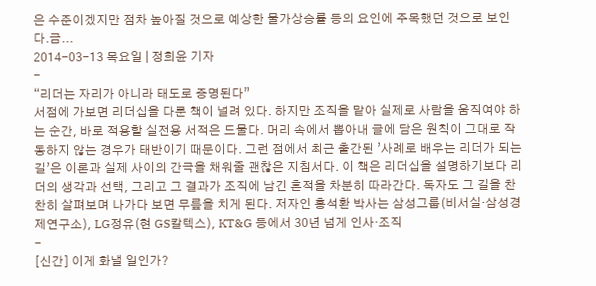은 수준이겠지만 점차 높아질 것으로 예상한 물가상승률 등의 요인에 주목했던 것으로 보인다.금...
2014-03-13 목요일 | 정희윤 기자
-
“리더는 자리가 아니라 태도로 증명된다”
서점에 가보면 리더십을 다룬 책이 널려 있다. 하지만 조직을 맡아 실제로 사람을 움직여야 하는 순간, 바로 적용할 실전용 서적은 드물다. 머리 속에서 뽑아내 글에 담은 원칙이 그대로 작동하지 않는 경우가 태반이기 때문이다. 그런 점에서 최근 출간된 ’사례로 배우는 리더가 되는 길’은 이론과 실제 사이의 간극을 채워줄 괜찮은 지침서다. 이 책은 리더십을 설명하기보다 리더의 생각과 선택, 그리고 그 결과가 조직에 남긴 흔적을 차분히 따라간다. 독자도 그 길을 찬찬히 살펴보며 나가다 보면 무릎을 치게 된다. 저자인 홍석환 박사는 삼성그룹(비서실·삼성경제연구소), LG정유(현 GS칼텍스), KT&G 등에서 30년 넘게 인사·조직
-
[신간] 이게 화낼 일인가?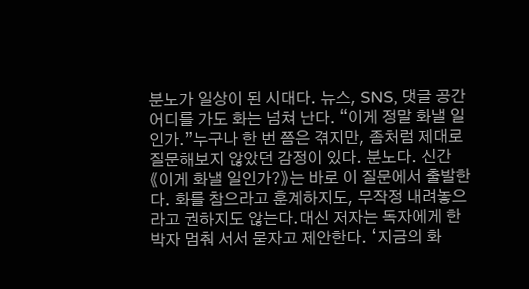분노가 일상이 된 시대다. 뉴스, SNS, 댓글 공간 어디를 가도 화는 넘쳐 난다. “이게 정말 화낼 일인가.”누구나 한 번 쯤은 겪지만, 좀처럼 제대로 질문해보지 않았던 감정이 있다. 분노다. 신간 《이게 화낼 일인가?》는 바로 이 질문에서 출발한다. 화를 참으라고 훈계하지도, 무작정 내려놓으라고 권하지도 않는다.대신 저자는 독자에게 한 박자 멈춰 서서 묻자고 제안한다. ‘지금의 화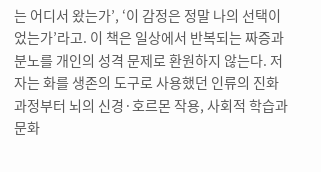는 어디서 왔는가’, ‘이 감정은 정말 나의 선택이었는가’라고. 이 책은 일상에서 반복되는 짜증과 분노를 개인의 성격 문제로 환원하지 않는다. 저자는 화를 생존의 도구로 사용했던 인류의 진화 과정부터 뇌의 신경·호르몬 작용, 사회적 학습과 문화